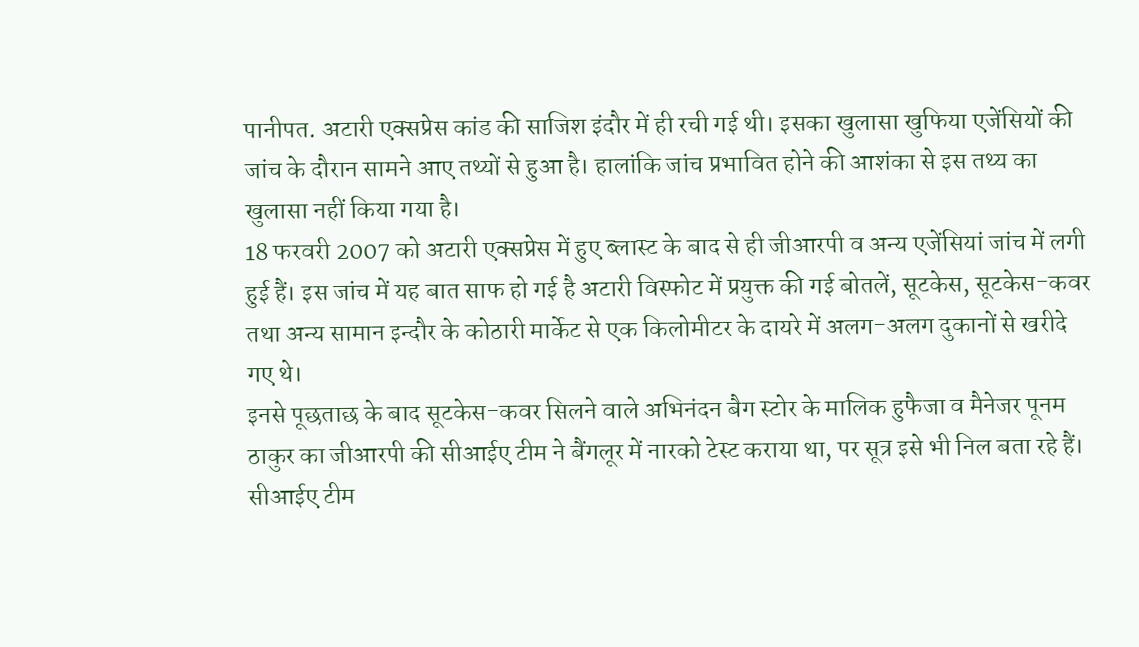पानीपत. अटारी एक्सप्रेस कांड की साजिश इंदौर में ही रची गई थी। इसका खुलासा खुफिया एजेंसियों की जांच के दौरान सामने आए तथ्यों से हुआ है। हालांकि जांच प्रभावित होने की आशंका से इस तथ्य का खुलासा नहीं किया गया है।
18 फरवरी 2007 को अटारी एक्सप्रेस में हुए ब्लास्ट के बाद से ही जीआरपी व अन्य एजेंसियां जांच में लगी हुई हैं। इस जांच में यह बात साफ हो गई है अटारी विस्फोट में प्रयुक्त की गई बोतलें, सूटकेस, सूटकेस-कवर तथा अन्य सामान इन्दौर के कोठारी मार्केट से एक किलोमीटर के दायरे में अलग-अलग दुकानों से खरीदे गए थे।
इनसे पूछताछ के बाद सूटकेस-कवर सिलने वाले अभिनंदन बैग स्टोर के मालिक हुफैजा व मैनेजर पूनम ठाकुर का जीआरपी की सीआईए टीम ने बैंगलूर में नारको टेस्ट कराया था, पर सूत्र इसे भी निल बता रहे हैं।
सीआईए टीम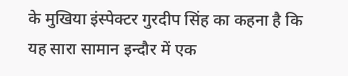के मुखिया इंस्पेक्टर गुरदीप सिंह का कहना है कि यह सारा सामान इन्दौर में एक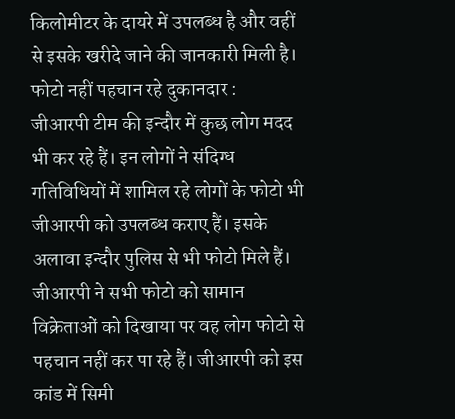किलोमीटर के दायरे में उपलब्ध है और वहीं से इसके खरीदे जाने की जानकारी मिली है।
फोटो नहीं पहचान रहे दुकानदार :
जीआरपी टीम की इन्दौर में कुछ लोग मदद भी कर रहे हैं। इन लोगों ने संदिग्ध गतिविधियों में शामिल रहे लोगों के फोटो भी जीआरपी को उपलब्ध कराए हैं। इसके अलावा इन्दौर पुलिस से भी फोटो मिले हैं। जीआरपी ने सभी फोटो को सामान विक्रेताओं को दिखाया पर वह लोग फोटो से पहचान नहीं कर पा रहे हैं। जीआरपी को इस कांड में सिमी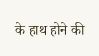के हाथ होने की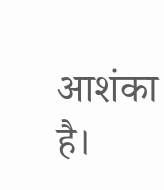आशंका है।